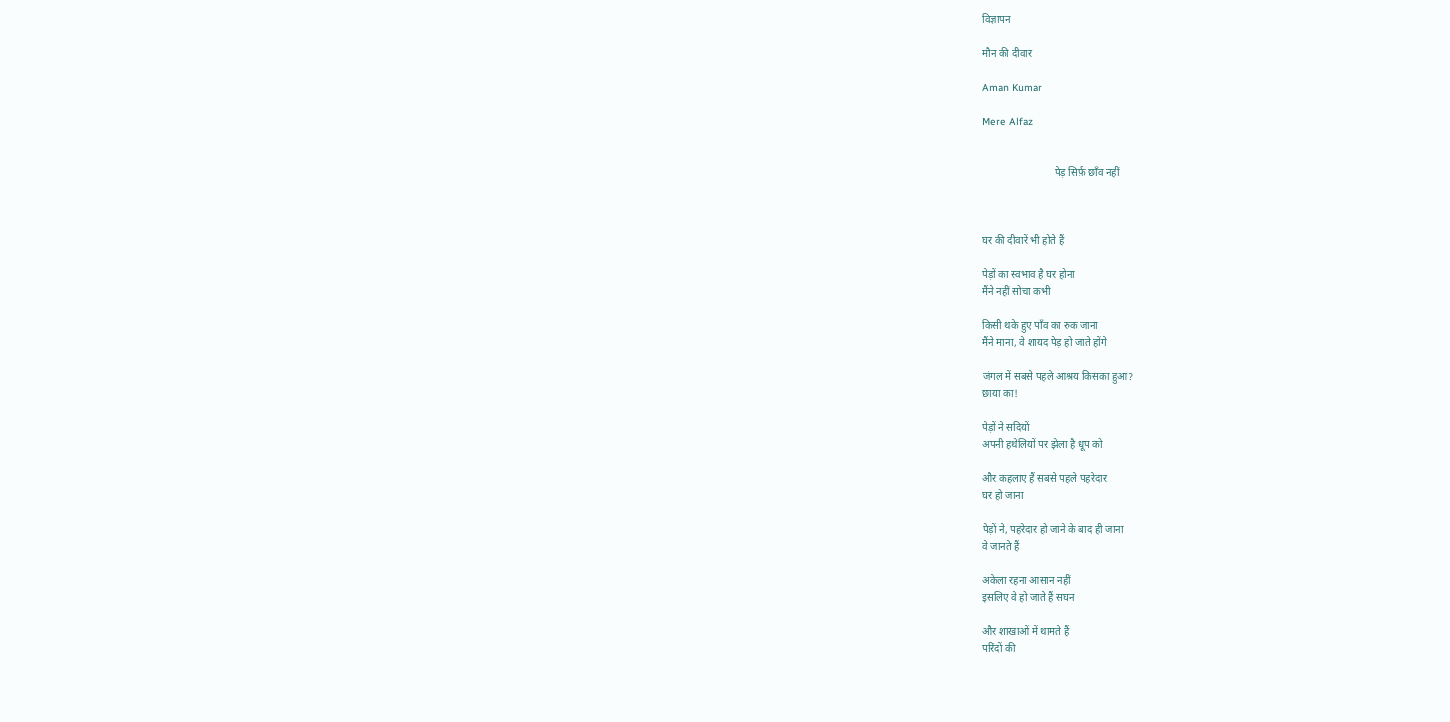विज्ञापन

मौन की दीवार

Aman Kumar

Mere Alfaz


                            पेड़ सिर्फ़ छाँव नहीं



घर की दीवारें भी होते हैं

पेड़ों का स्वभाव है घर होना
मैंने नहीं सोचा कभी

किसी थके हुए पाँव का रुक जाना
मैंने माना, वे शायद पेड़ हो जाते होंगे

जंगल में सबसे पहले आश्रय किसका हुआ?
छाया का!

पेड़ों ने सदियों
अपनी हथेलियों पर झेला है धूप को

और कहलाए हैं सबसे पहले पहरेदार
घर हो जाना

पेड़ों ने, पहरेदार हो जाने के बाद ही जाना
वे जानते हैं

अकेला रहना आसान नहीं
इसलिए वे हो जाते हैं सघन

और शाखाओं में थामते हैं
परिंदों की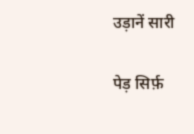उड़ानें सारी

पेड़ सिर्फ़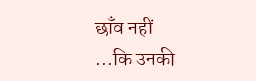छाँव नहीं
...कि उनकी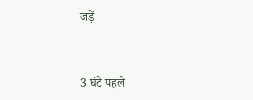जड़ें


3 घंटे पहले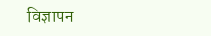विज्ञापन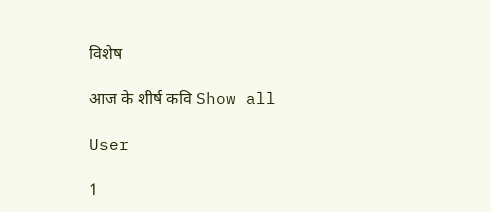विशेष

आज के शीर्ष कवि Show all

User

1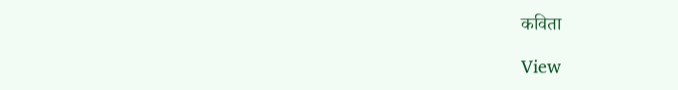कविता

View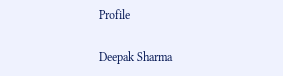Profile

Deepak Sharma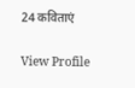24 कविताएं

View Profile